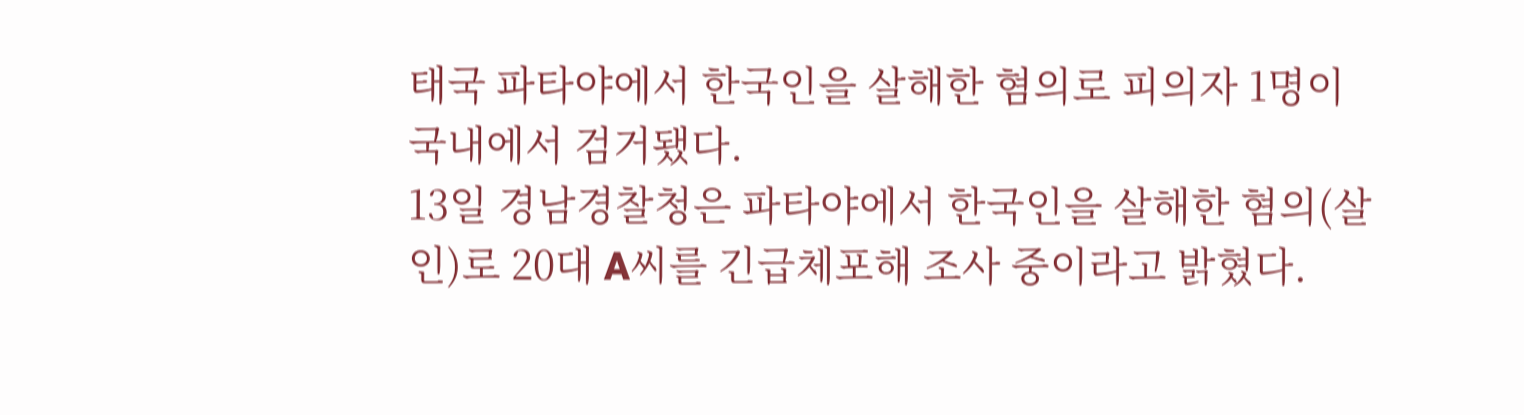태국 파타야에서 한국인을 살해한 혐의로 피의자 1명이 국내에서 검거됐다.
13일 경남경찰청은 파타야에서 한국인을 살해한 혐의(살인)로 20대 A씨를 긴급체포해 조사 중이라고 밝혔다.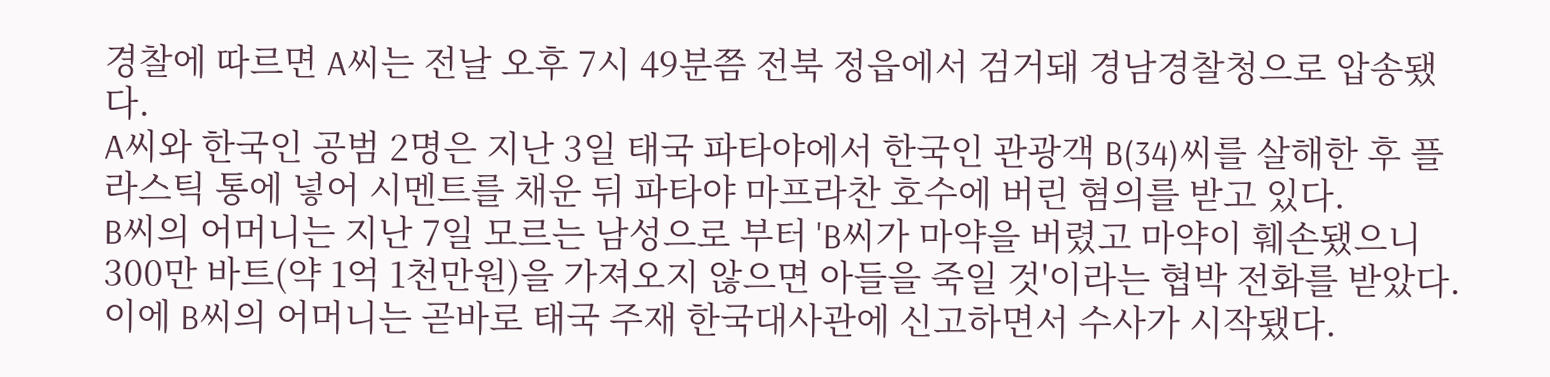경찰에 따르면 A씨는 전날 오후 7시 49분쯤 전북 정읍에서 검거돼 경남경찰청으로 압송됐다.
A씨와 한국인 공범 2명은 지난 3일 태국 파타야에서 한국인 관광객 B(34)씨를 살해한 후 플라스틱 통에 넣어 시멘트를 채운 뒤 파타야 마프라찬 호수에 버린 혐의를 받고 있다.
B씨의 어머니는 지난 7일 모르는 남성으로 부터 'B씨가 마약을 버렸고 마약이 훼손됐으니 300만 바트(약 1억 1천만원)을 가져오지 않으면 아들을 죽일 것'이라는 협박 전화를 받았다. 이에 B씨의 어머니는 곧바로 태국 주재 한국대사관에 신고하면서 수사가 시작됐다.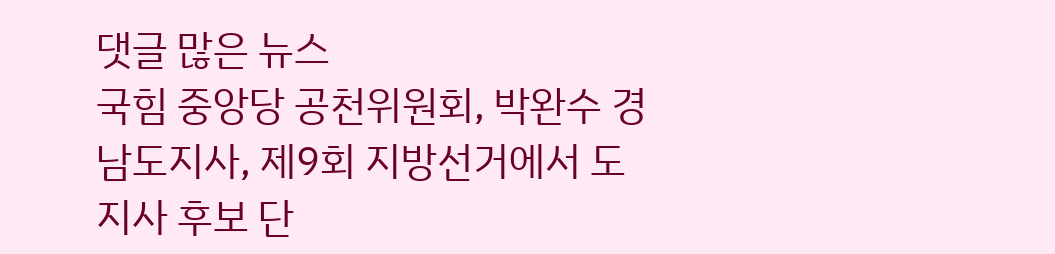댓글 많은 뉴스
국힘 중앙당 공천위원회, 박완수 경남도지사, 제9회 지방선거에서 도지사 후보 단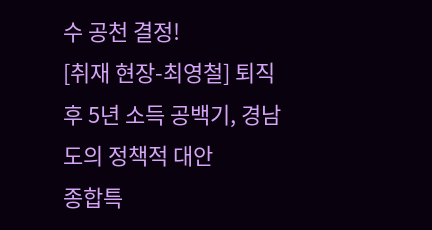수 공천 결정!
[취재 현장-최영철] 퇴직 후 5년 소득 공백기, 경남도의 정책적 대안
종합특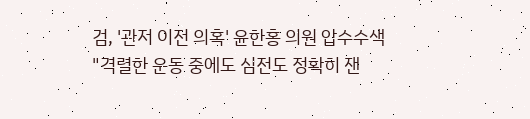검, '관저 이전 의혹' 윤한홍 의원 압수수색
"격렬한 운동 중에도 심전도 정확히 잰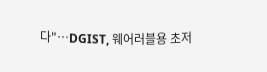다"…DGIST, 웨어러블용 초저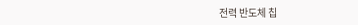전력 반도체 칩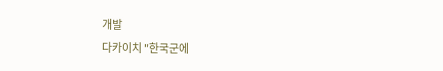개발
다카이치 "한국군에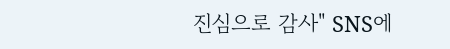진심으로 감사" SNS에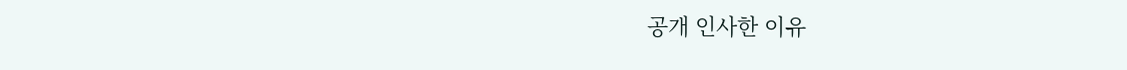공개 인사한 이유